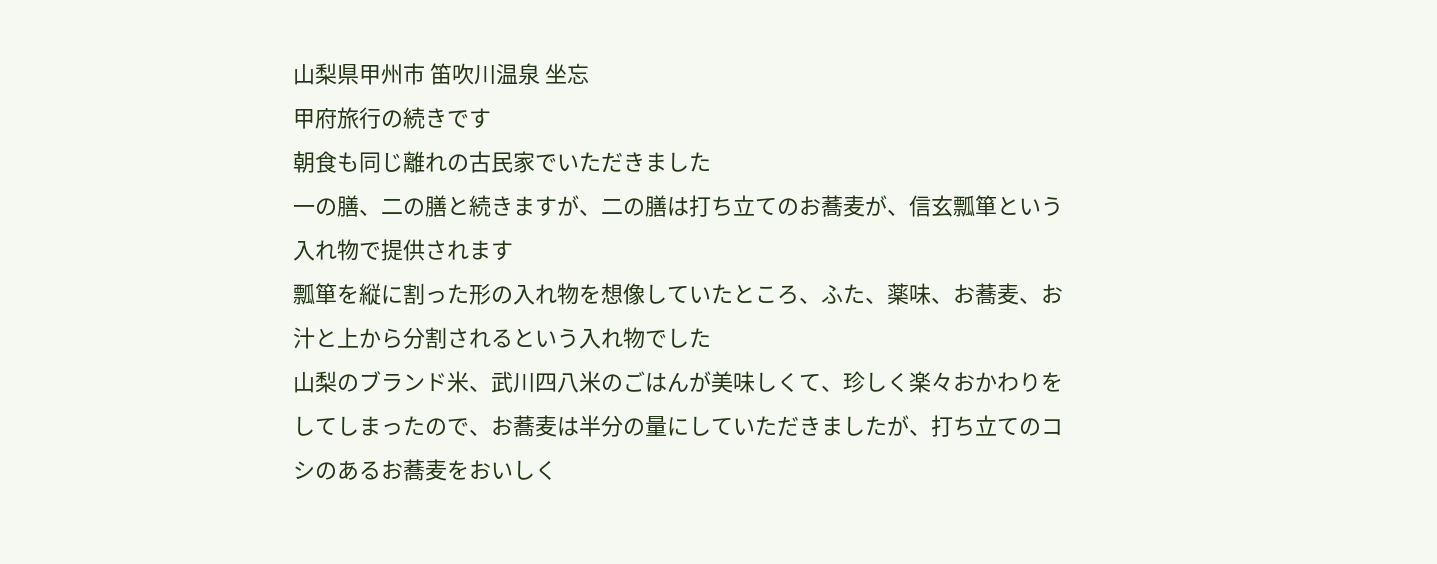山梨県甲州市 笛吹川温泉 坐忘
甲府旅行の続きです
朝食も同じ離れの古民家でいただきました
一の膳、二の膳と続きますが、二の膳は打ち立てのお蕎麦が、信玄瓢箪という入れ物で提供されます
瓢箪を縦に割った形の入れ物を想像していたところ、ふた、薬味、お蕎麦、お汁と上から分割されるという入れ物でした
山梨のブランド米、武川四八米のごはんが美味しくて、珍しく楽々おかわりをしてしまったので、お蕎麦は半分の量にしていただきましたが、打ち立てのコシのあるお蕎麦をおいしく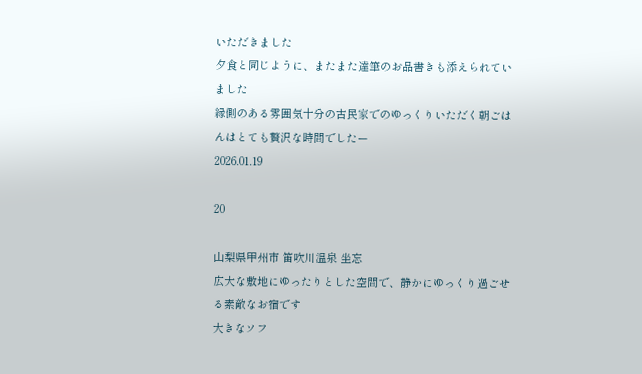いただきました
夕食と同じように、またまた達筆のお品書きも添えられていました
縁側のある雰囲気十分の古民家でのゆっくりいただく朝ごはんはとても贅沢な時間でしたー
2026.01.19

20

山梨県甲州市 笛吹川温泉 坐忘
広大な敷地にゆったりとした空間で、静かにゆっくり過ごせる素敵なお宿です
大きなソフ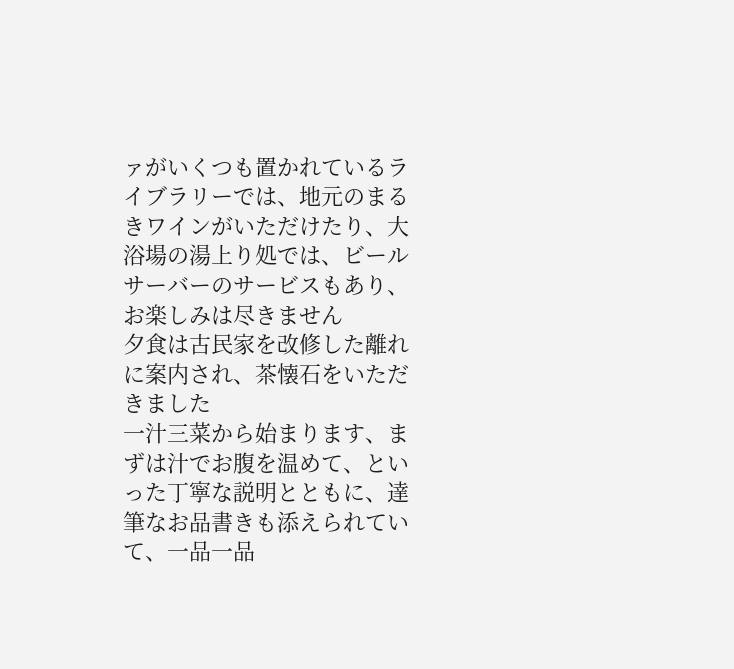ァがいくつも置かれているライブラリーでは、地元のまるきワインがいただけたり、大浴場の湯上り処では、ビールサーバーのサービスもあり、お楽しみは尽きません
夕食は古民家を改修した離れに案内され、茶懐石をいただきました
一汁三菜から始まります、まずは汁でお腹を温めて、といった丁寧な説明とともに、達筆なお品書きも添えられていて、一品一品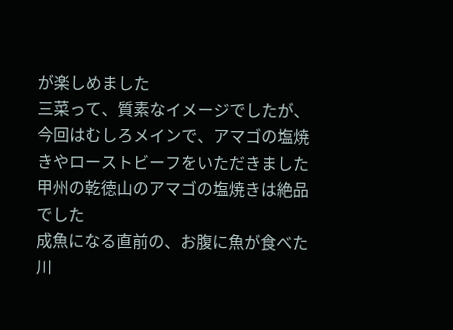が楽しめました
三菜って、質素なイメージでしたが、今回はむしろメインで、アマゴの塩焼きやローストビーフをいただきました
甲州の乾徳山のアマゴの塩焼きは絶品でした
成魚になる直前の、お腹に魚が食べた川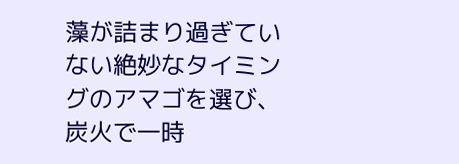藻が詰まり過ぎていない絶妙なタイミングのアマゴを選び、炭火で一時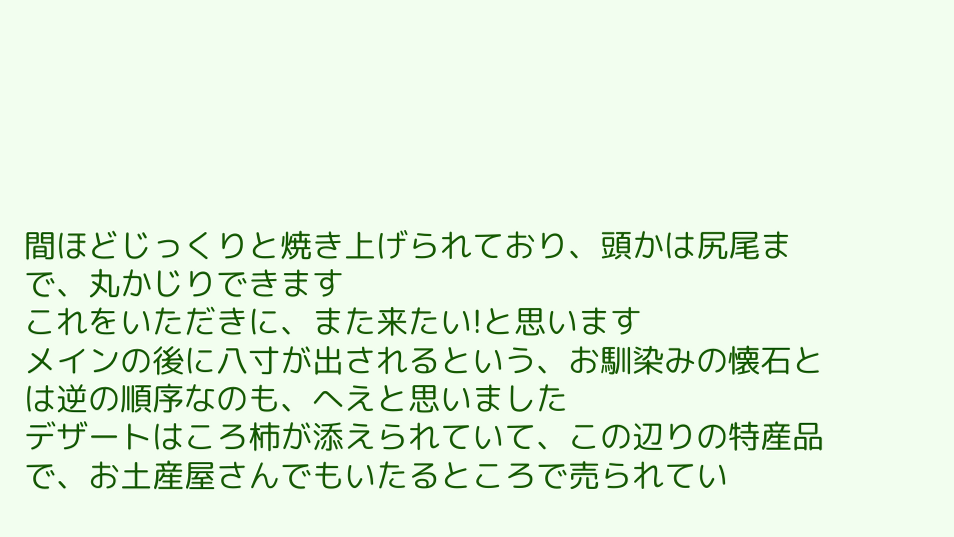間ほどじっくりと焼き上げられており、頭かは尻尾まで、丸かじりできます
これをいただきに、また来たい!と思います
メインの後に八寸が出されるという、お馴染みの懐石とは逆の順序なのも、へえと思いました
デザートはころ柿が添えられていて、この辺りの特産品で、お土産屋さんでもいたるところで売られてい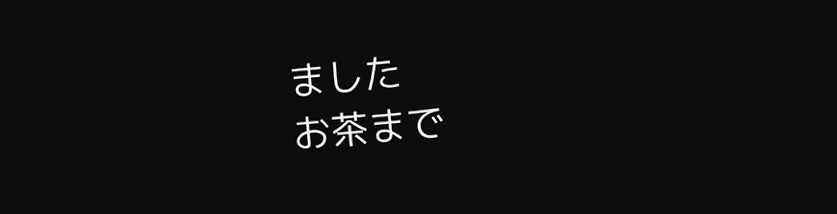ました
お茶まで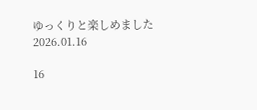ゆっくりと楽しめました
2026.01.16

16